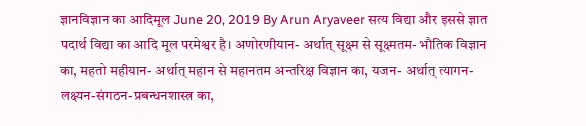ज्ञानविज्ञान का आदिमूल June 20, 2019 By Arun Aryaveer सत्य विद्या और इससे ज्ञात पदार्थ विद्या का आदि मूल परमेश्वर है। अणोरणीयान- अर्थात् सूक्ष्म से सूक्ष्मतम- भौतिक विज्ञान का, महतो महीयान- अर्थात् महान से महानतम अन्तरिक्ष विज्ञान का, यजन- अर्थात् त्यागन-लक्ष्यन-संगठन-प्रबन्धनशास्त्र का,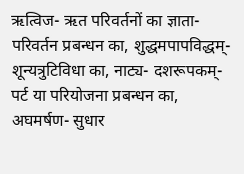ऋत्विज- ऋत परिवर्तनों का ज्ञाता- परिवर्तन प्रबन्धन का, शुद्धमपापविद्धम्- शून्यत्रुटिविधा का, नाट्य- दशरूपकम्- पर्ट या परियोजना प्रबन्धन का, अघमर्षण- सुधार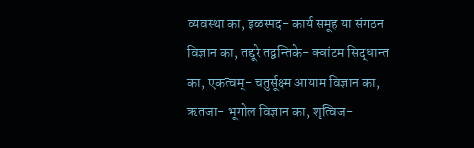व्यवस्था का, इळस्पद- कार्य समूह या संगठन विज्ञान का, तद्दूरे तद्वन्तिके- क्वांटम सिद्धान्त का, एकत्वम्- चतुर्सूक्ष्म आयाम विज्ञान का, ऋतजा- भूगोल विज्ञान का, शृत्विज-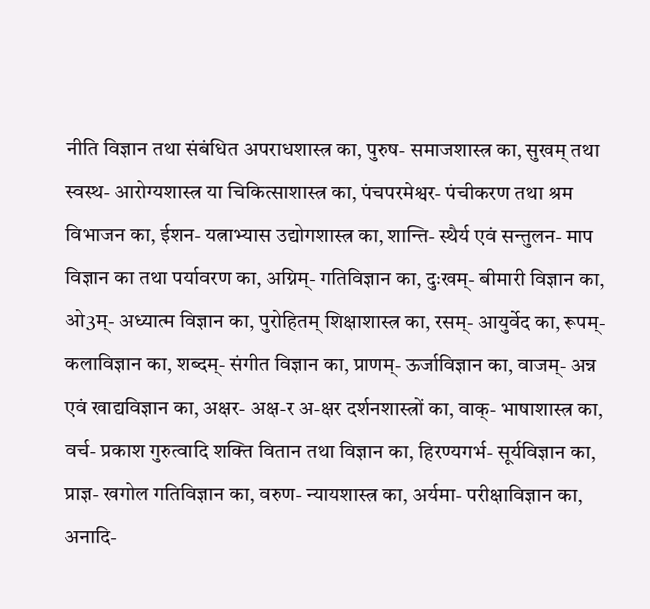नीति विज्ञान तथा संबंधित अपराधशास्त्र का, पुरुष- समाजशास्त्र का, सुखम् तथा स्वस्थ- आरोग्यशास्त्र या चिकित्साशास्त्र का, पंचपरमेश्वर- पंचीकरण तथा श्रम विभाजन का, ईशन- यत्नाभ्यास उद्योगशास्त्र का, शान्ति- स्थैर्य एवं सन्तुलन- माप विज्ञान का तथा पर्यावरण का, अग्निम्- गतिविज्ञान का, दुःखम्- बीमारी विज्ञान का, ओ3म्- अध्यात्म विज्ञान का, पुरोहितम् शिक्षाशास्त्र का, रसम्- आयुर्वेद का, रूपम्- कलाविज्ञान का, शब्दम्- संगीत विज्ञान का, प्राणम्- ऊर्जाविज्ञान का, वाजम्- अन्न एवं खाद्यविज्ञान का, अक्षर- अक्ष-र अ-क्षर दर्शनशास्त्रों का, वाक्- भाषाशास्त्र का, वर्च- प्रकाश गुरुत्वादि शक्ति वितान तथा विज्ञान का, हिरण्यगर्भ- सूर्यविज्ञान का, प्राज्ञ- खगोल गतिविज्ञान का, वरुण- न्यायशास्त्र का, अर्यमा- परीक्षाविज्ञान का, अनादि-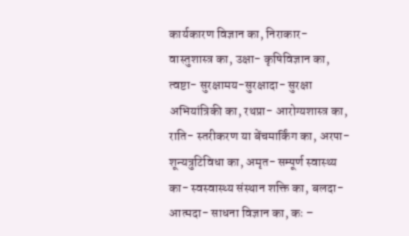कार्यकारण विज्ञान का, निराकार- वास्तुशास्त्र का, उक्षा- कृषिविज्ञान का, त्वष्टा- सुरक्षामय-सुरक्षादा- सुरक्षा अभियांत्रिकी का, रथप्रा- आरोग्यशास्त्र का, राति- स्तरीकरण या बेंचमार्किंग का, अरपा- शून्यत्रुटिविधा का, अमृत- सम्पूर्ण स्वास्थ्य का- स्वस्वास्थ्य संस्थान शक्ति का, बलदा-आत्मदा- साधना विज्ञान का, कः –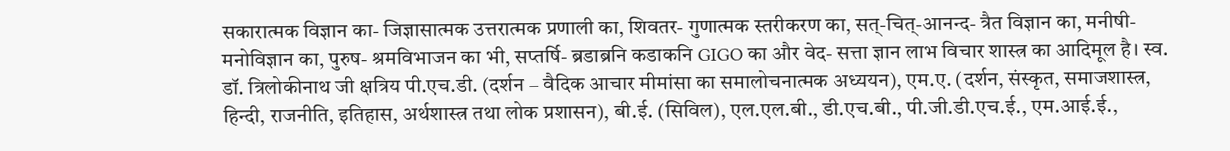सकारात्मक विज्ञान का- जिज्ञासात्मक उत्तरात्मक प्रणाली का, शिवतर- गुणात्मक स्तरीकरण का, सत्-चित्-आनन्द- त्रैत विज्ञान का, मनीषी- मनोविज्ञान का, पुरुष- श्रमविभाजन का भी, सप्तर्षि- ब्रडाब्रनि कडाकनि GIGO का और वेद- सत्ता ज्ञान लाभ विचार शास्त्र का आदिमूल है। स्व. डॉ. त्रिलोकीनाथ जी क्षत्रिय पी.एच.डी. (दर्शन – वैदिक आचार मीमांसा का समालोचनात्मक अध्ययन), एम.ए. (दर्शन, संस्कृत, समाजशास्त्र, हिन्दी, राजनीति, इतिहास, अर्थशास्त्र तथा लोक प्रशासन), बी.ई. (सिविल), एल.एल.बी., डी.एच.बी., पी.जी.डी.एच.ई., एम.आई.ई.,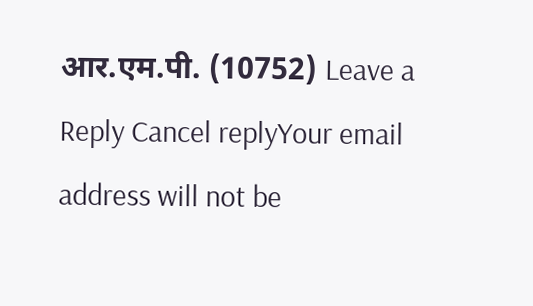आर.एम.पी. (10752) Leave a Reply Cancel replyYour email address will not be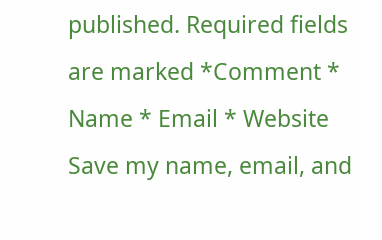published. Required fields are marked *Comment * Name * Email * Website Save my name, email, and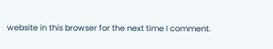website in this browser for the next time I comment.